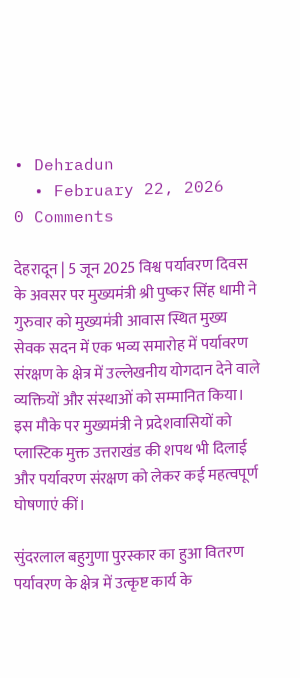• Dehradun
  • February 22, 2026
0 Comments

देहरादून | 5 जून 2025 विश्व पर्यावरण दिवस के अवसर पर मुख्यमंत्री श्री पुष्कर सिंह धामी ने गुरुवार को मुख्यमंत्री आवास स्थित मुख्य सेवक सदन में एक भव्य समारोह में पर्यावरण संरक्षण के क्षेत्र में उल्लेखनीय योगदान देने वाले व्यक्तियों और संस्थाओं को सम्मानित किया। इस मौके पर मुख्यमंत्री ने प्रदेशवासियों को प्लास्टिक मुक्त उत्तराखंड की शपथ भी दिलाई और पर्यावरण संरक्षण को लेकर कई महत्वपूर्ण घोषणाएं कीं।

सुंदरलाल बहुगुणा पुरस्कार का हुआ वितरण
पर्यावरण के क्षेत्र में उत्कृष्ट कार्य के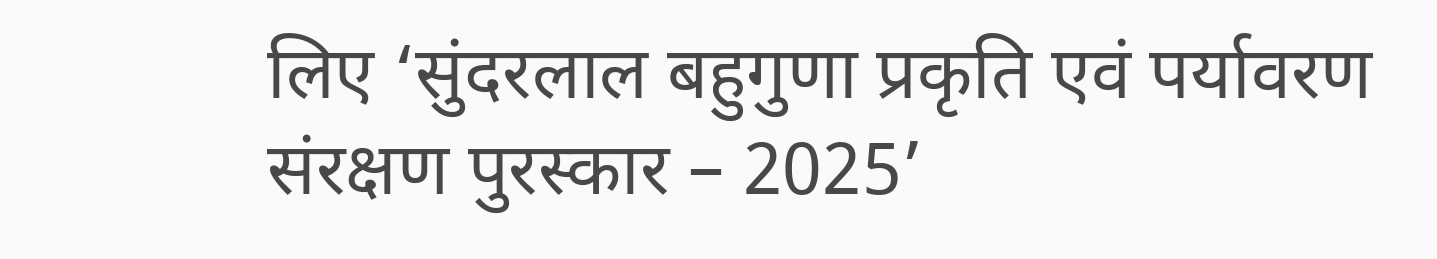लिए ‘सुंदरलाल बहुगुणा प्रकृति एवं पर्यावरण संरक्षण पुरस्कार – 2025’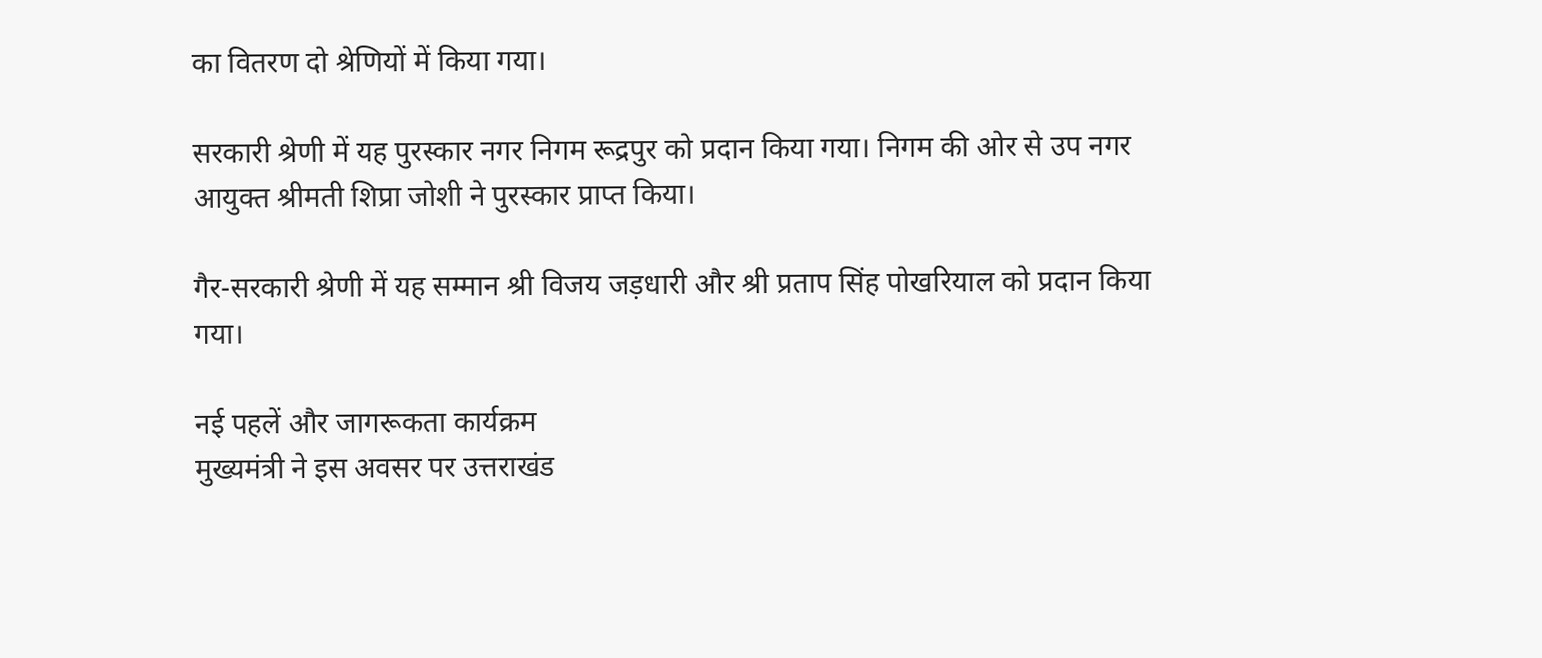का वितरण दो श्रेणियों में किया गया।

सरकारी श्रेणी में यह पुरस्कार नगर निगम रूद्रपुर को प्रदान किया गया। निगम की ओर से उप नगर आयुक्त श्रीमती शिप्रा जोशी ने पुरस्कार प्राप्त किया।

गैर-सरकारी श्रेणी में यह सम्मान श्री विजय जड़धारी और श्री प्रताप सिंह पोखरियाल को प्रदान किया गया।

नई पहलें और जागरूकता कार्यक्रम
मुख्यमंत्री ने इस अवसर पर उत्तराखंड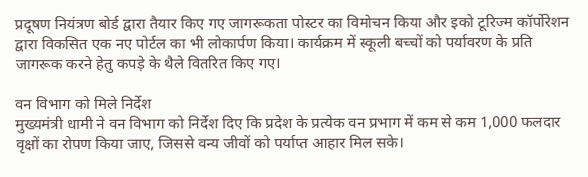प्रदूषण नियंत्रण बोर्ड द्वारा तैयार किए गए जागरूकता पोस्टर का विमोचन किया और इको टूरिज्म कॉर्पोरेशन द्वारा विकसित एक नए पोर्टल का भी लोकार्पण किया। कार्यक्रम में स्कूली बच्चों को पर्यावरण के प्रति जागरूक करने हेतु कपड़े के थैले वितरित किए गए।

वन विभाग को मिले निर्देश
मुख्यमंत्री धामी ने वन विभाग को निर्देश दिए कि प्रदेश के प्रत्येक वन प्रभाग में कम से कम 1,000 फलदार वृक्षों का रोपण किया जाए, जिससे वन्य जीवों को पर्याप्त आहार मिल सके।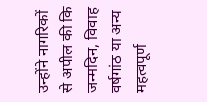उन्होंने नागरिकों से अपील की कि जन्मदिन, विवाह वर्षगांठ या अन्य महत्वपूर्ण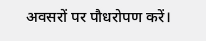अवसरों पर पौधरोपण करें।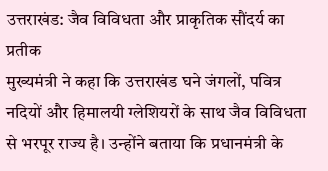उत्तराखंड: जैव विविधता और प्राकृतिक सौंदर्य का प्रतीक
मुख्यमंत्री ने कहा कि उत्तराखंड घने जंगलों, पवित्र नदियों और हिमालयी ग्लेशियरों के साथ जैव विविधता से भरपूर राज्य है। उन्होंने बताया कि प्रधानमंत्री के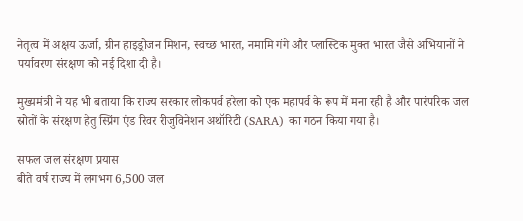नेतृत्व में अक्षय ऊर्जा, ग्रीन हाइड्रोजन मिशन, स्वच्छ भारत, नमामि गंगे और प्लास्टिक मुक्त भारत जैसे अभियानों ने पर्यावरण संरक्षण को नई दिशा दी है।

मुख्यमंत्री ने यह भी बताया कि राज्य सरकार लोकपर्व हरेला को एक महापर्व के रूप में मना रही है और पारंपरिक जल स्रोतों के संरक्षण हेतु स्प्रिंग एंड रिवर रीजुविनेशन अथॉरिटी (SARA) का गठन किया गया है।

सफल जल संरक्षण प्रयास
बीते वर्ष राज्य में लगभग 6,500 जल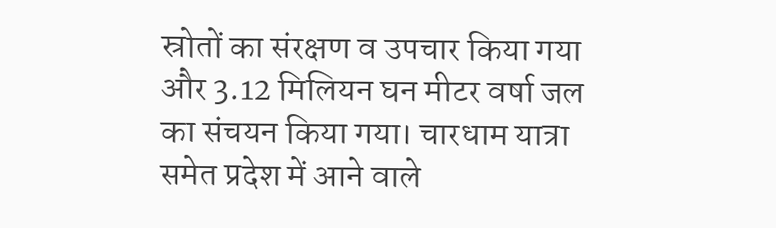स्रोतों का संरक्षण व उपचार किया गया और 3.12 मिलियन घन मीटर वर्षा जल का संचयन किया गया। चारधाम यात्रा समेत प्रदेश में आने वाले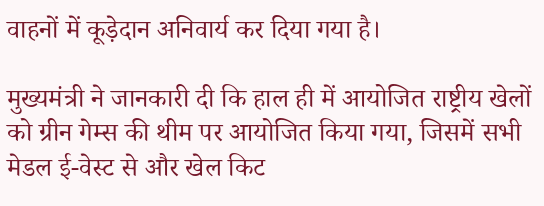वाहनों में कूड़ेदान अनिवार्य कर दिया गया है।

मुख्यमंत्री ने जानकारी दी कि हाल ही में आयोजित राष्ट्रीय खेलों को ग्रीन गेम्स की थीम पर आयोजित किया गया, जिसमें सभी मेडल ई-वेस्ट से और खेल किट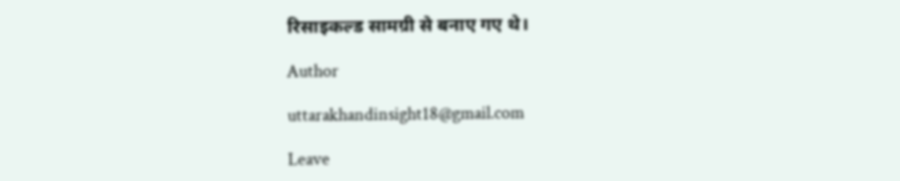रिसाइकल्ड सामग्री से बनाए गए थे।

Author

uttarakhandinsight18@gmail.com

Leave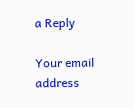a Reply

Your email address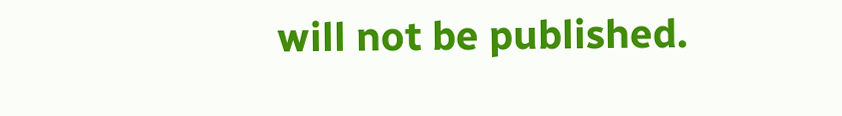will not be published.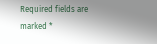Required fields are marked *